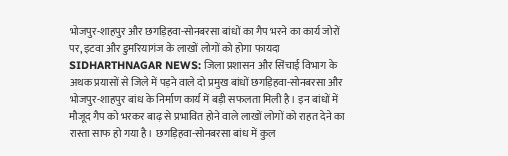भोजपुर-शाहपुर और छगड़िहवा-सोनबरसा बांधों का गैप भरने का कार्य जोरों पर, इटवा और डुमरियागंज के लाखों लोगों को होगा फायदा
SIDHARTHNAGAR NEWS: जिला प्रशासन और सिंचाई विभाग के अथक प्रयासों से जिले में पड़ने वाले दो प्रमुख बांधों छगड़िहवा-सोनबरसा और भोजपुर-शाहपुर बांध के निर्माण कार्य में बड़ी सफलता मिली है। इन बांधों में मौजूद गैप को भरकर बाढ़ से प्रभावित होने वाले लाखों लोगों को राहत देने का रास्ता साफ हो गया है। छगड़िहवा-सोनबरसा बांध में कुल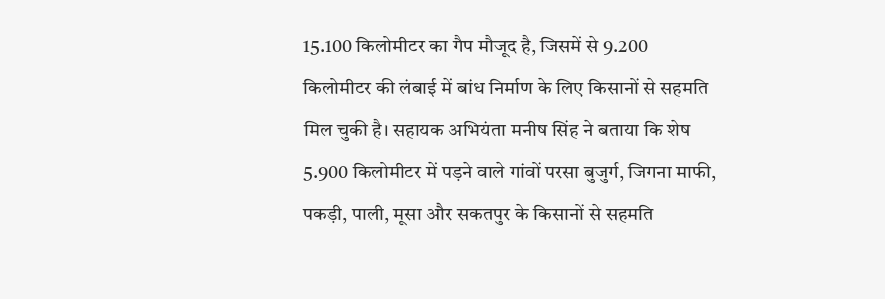15.100 किलोमीटर का गैप मौजूद है, जिसमें से 9.200 किलोमीटर की लंबाई में बांध निर्माण के लिए किसानों से सहमति मिल चुकी है। सहायक अभियंता मनीष सिंह ने बताया कि शेष 5.900 किलोमीटर में पड़ने वाले गांवों परसा बुजुर्ग, जिगना माफी, पकड़ी, पाली, मूसा और सकतपुर के किसानों से सहमति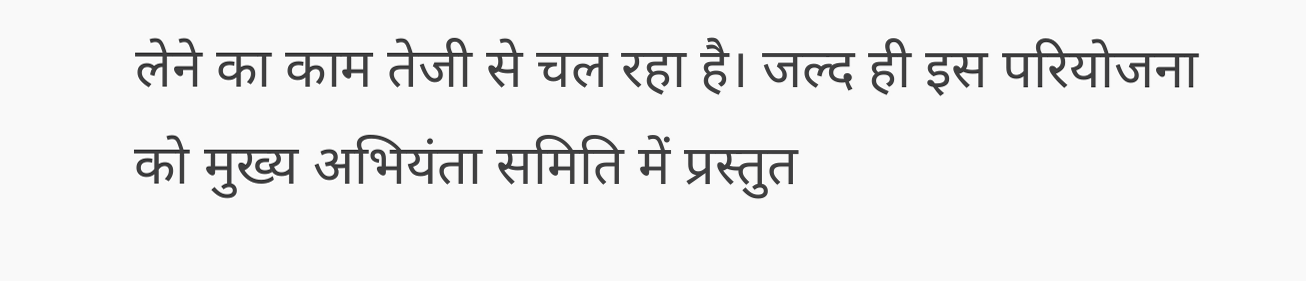लेने का काम तेजी से चल रहा है। जल्द ही इस परियोजना को मुख्य अभियंता समिति में प्रस्तुत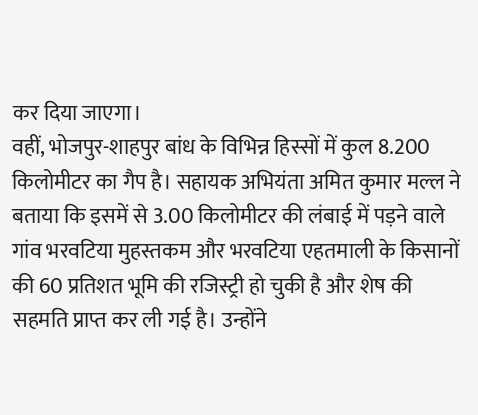कर दिया जाएगा।
वहीं, भोजपुर-शाहपुर बांध के विभिन्न हिस्सों में कुल 8.200 किलोमीटर का गैप है। सहायक अभियंता अमित कुमार मल्ल ने बताया कि इसमें से 3.00 किलोमीटर की लंबाई में पड़ने वाले गांव भरवटिया मुहस्तकम और भरवटिया एहतमाली के किसानों की 60 प्रतिशत भूमि की रजिस्ट्री हो चुकी है और शेष की सहमति प्राप्त कर ली गई है। उन्होंने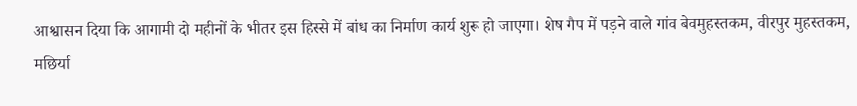आश्वासन दिया कि आगामी दो महीनों के भीतर इस हिस्से में बांध का निर्माण कार्य शुरू हो जाएगा। शेष गैप में पड़ने वाले गांव बेवमुहस्तकम, वीरपुर मुहस्तकम, मछिर्या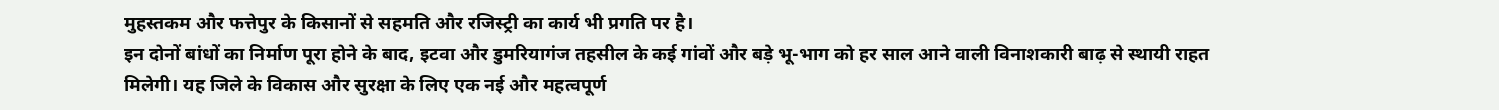मुहस्तकम और फत्तेपुर के किसानों से सहमति और रजिस्ट्री का कार्य भी प्रगति पर है।
इन दोनों बांधों का निर्माण पूरा होने के बाद, इटवा और डुमरियागंज तहसील के कई गांवों और बड़े भू-भाग को हर साल आने वाली विनाशकारी बाढ़ से स्थायी राहत मिलेगी। यह जिले के विकास और सुरक्षा के लिए एक नई और महत्वपूर्ण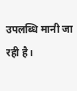उपलब्धि मानी जा रही है।